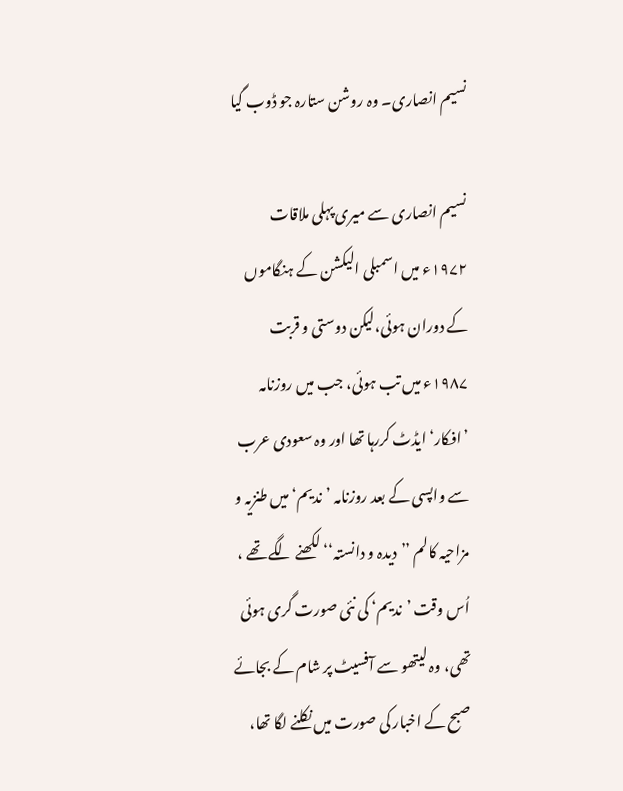نسیم انصاری۔ وہ روشن ستارہ جو ڈوب گیا

نسیم انصاری سے میری پہلی ملاقات ۱۹۷۲ء میں اسمبلی الیکشن کے ہنگاموں کے دوران ہوئی،لیکن دوستی و قربت ۱۹۸۷ء میں تب ہوئی، جب میں روزنامہ ’افکار‘ ایڈٹ کررہا تھا اور وہ سعودی عرب سے واپسی کے بعد روزنامہ ’ندیم‘ میں طنزیہ و مزاحیہ کالم ’’دیدہ و دانستہ‘‘ لکھنے لگے تھے ، اُس وقت ’ندیم‘ کی نئی صورت گری ہوئی تھی، وہ لیتھو سے آفسیٹ پر شام کے بجائے صبح کے اخبار کی صورت میں نکلنے لگا تھا،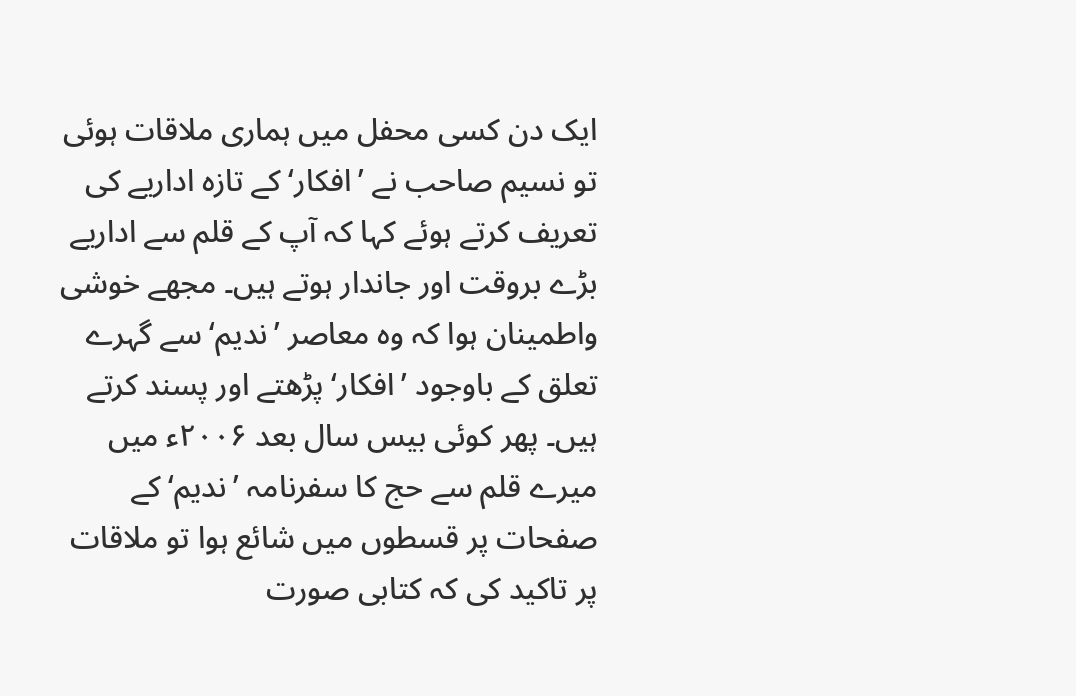ایک دن کسی محفل میں ہماری ملاقات ہوئی تو نسیم صاحب نے ’افکار‘ کے تازہ اداریے کی تعریف کرتے ہوئے کہا کہ آپ کے قلم سے اداریے بڑے بروقت اور جاندار ہوتے ہیں۔ مجھے خوشی واطمینان ہوا کہ وہ معاصر ’ندیم‘ سے گہرے تعلق کے باوجود ’افکار‘ پڑھتے اور پسند کرتے ہیں۔ پھر کوئی بیس سال بعد ۲۰۰۶ء میں میرے قلم سے حج کا سفرنامہ ’ندیم‘ کے صفحات پر قسطوں میں شائع ہوا تو ملاقات پر تاکید کی کہ کتابی صورت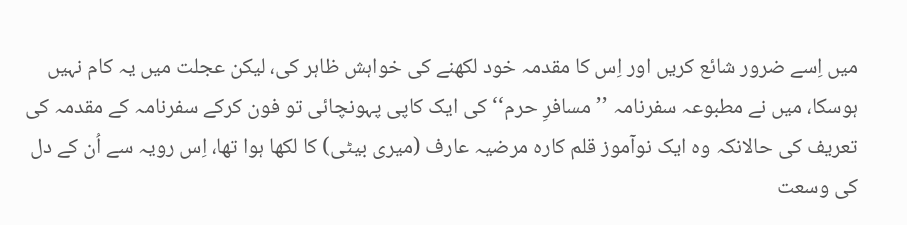میں اِسے ضرور شائع کریں اور اِس کا مقدمہ خود لکھنے کی خواہش ظاہر کی، لیکن عجلت میں یہ کام نہیں ہوسکا، میں نے مطبوعہ سفرنامہ ’’مسافرِ حرم‘‘ کی ایک کاپی پہونچائی تو فون کرکے سفرنامہ کے مقدمہ کی تعریف کی حالانکہ وہ ایک نوآموز قلم کارہ مرضیہ عارف (میری بیٹی) کا لکھا ہوا تھا، اِس رویہ سے اُن کے دل کی وسعت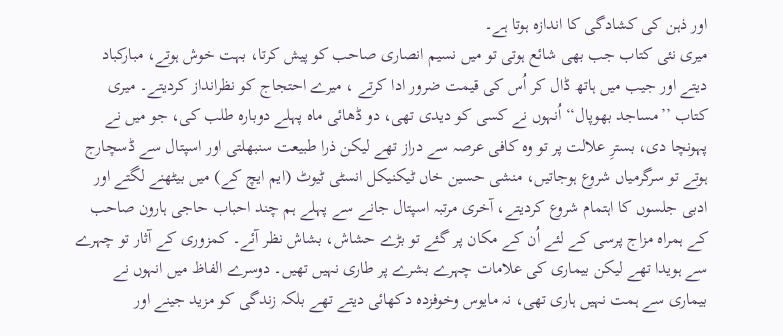اور ذہن کی کشادگی کا اندازہ ہوتا ہے۔
میری نئی کتاب جب بھی شائع ہوتی تو میں نسیم انصاری صاحب کو پیش کرتا، بہت خوش ہوتے، مبارکباد دیتے اور جیب میں ہاتھ ڈال کر اُس کی قیمت ضرور ادا کرتے ، میرے احتجاج کو نظرانداز کردیتے۔ میری کتاب ’’مساجد بھوپال‘‘ اُنہوں نے کسی کو دیدی تھی، دو ڈھائی ماہ پہلے دوبارہ طلب کی، جو میں نے پہونچا دی، بسترِ علالت پر تو وہ کافی عرصہ سے دراز تھے لیکن ذرا طبیعت سنبھلتی اور اسپتال سے ڈسچارج ہوتے تو سرگرمیاں شروع ہوجاتیں، منشی حسین خاں ٹیکنیکل انسٹی ٹیوٹ (ایم ایچ کے) میں بیٹھنے لگتے اور ادبی جلسوں کا اہتمام شروع کردیتے، آخری مرتبہ اسپتال جانے سے پہلے ہم چند احباب حاجی ہارون صاحب کے ہمراہ مزاج پرسی کے لئے اُن کے مکان پر گئے تو بڑے حشاش، بشاش نظر آئے۔ کمزوری کے آثار تو چہرے سے ہویدا تھے لیکن بیماری کی علامات چہرے بشرے پر طاری نہیں تھیں۔ دوسرے الفاظ میں انہوں نے بیماری سے ہمت نہیں ہاری تھی، نہ مایوس وخوفزدہ دکھائی دیتے تھے بلکہ زندگی کو مزید جینے اور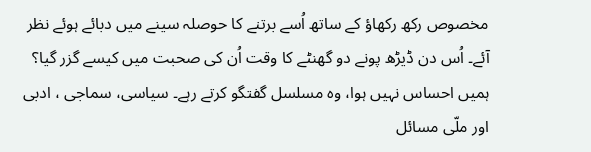مخصوص رکھ رکھاؤ کے ساتھ اُسے برتنے کا حوصلہ سینے میں دبائے ہوئے نظر آئے۔ اُس دن ڈیڑھ پونے دو گھنٹے کا وقت اُن کی صحبت میں کیسے گزر گیا؟ ہمیں احساس نہیں ہوا، وہ مسلسل گفتگو کرتے رہے۔ سیاسی، سماجی ، ادبی اور ملّی مسائل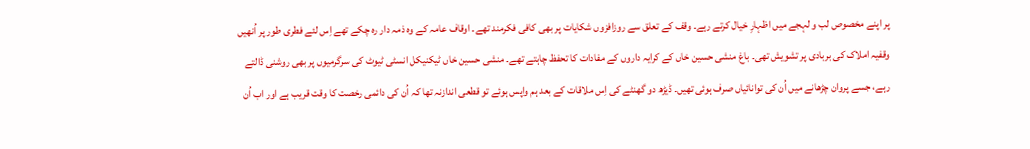پر اپنے مخصوص لب و لہجے میں اظہارِ خیال کرتے رہے۔ وقف کے تعلق سے روزافزوں شکایات پر بھی کافی فکرمند تھے۔ اوقاف عامہ کے وہ ذمہ دار رہ چکے تھے اِس لئے فطری طور پر اُنھیں وقفیہ املاک کی بربادی پر تشویش تھی۔ باغ منشی حسین خاں کے کرایہ داروں کے مفادات کا تحفظ چاہتے تھے۔ منشی حسین خاں ٹیکنیکل انسٹی ٹیوٹ کی سرگرمیوں پر بھی روشنی ڈالتے رہے، جسے پروان چڑھانے میں اُن کی توانائیاں صرف ہوئی تھیں۔ ڈیڑھ دو گھنٹے کی اِس ملاقات کے بعد ہم واپس ہوئے تو قطعی اندازنہ تھا کہ اُن کی دائمی رخصت کا وقت قریب ہے اور اب اُن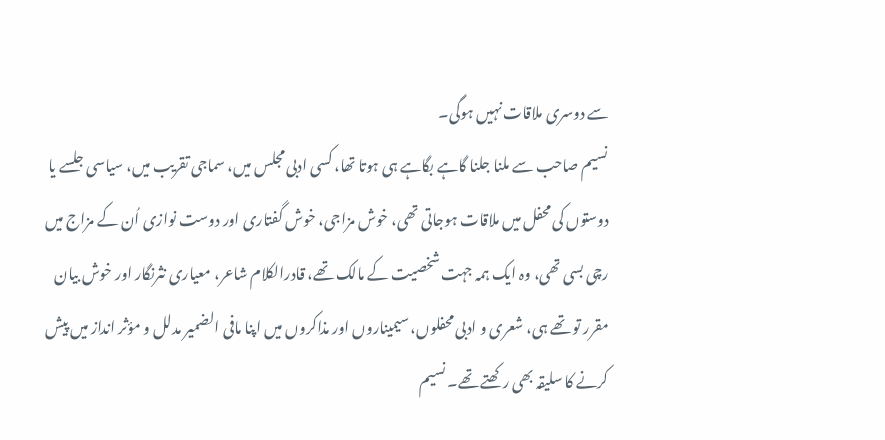سے دوسری ملاقات نہیں ہوگی۔
نسیم صاحب سے ملنا جلنا گاہے بگاہے ہی ہوتا تھا، کسی ادبی مجلس میں، سماجی تقریب میں، سیاسی جلسے یا دوستوں کی محفل میں ملاقات ہوجاتی تھی، خوش مزاجی، خوش گفتاری اور دوست نوازی اُن کے مزاج میں رچی بسی تھی، وہ ایک ہمہ جہت شخصیت کے مالک تھے، قادرالکلام شاعر، معیاری نثرنگار اور خوش بیان مقرر تو تھے ہی، شعری و ادبی محفلوں، سیمیناروں اور مذاکروں میں اپنا مافی الضمیر مدلل و مؤثر انداز میں پیش کرنے کا سلیقہ بھی رکھتے تھے۔ نسیم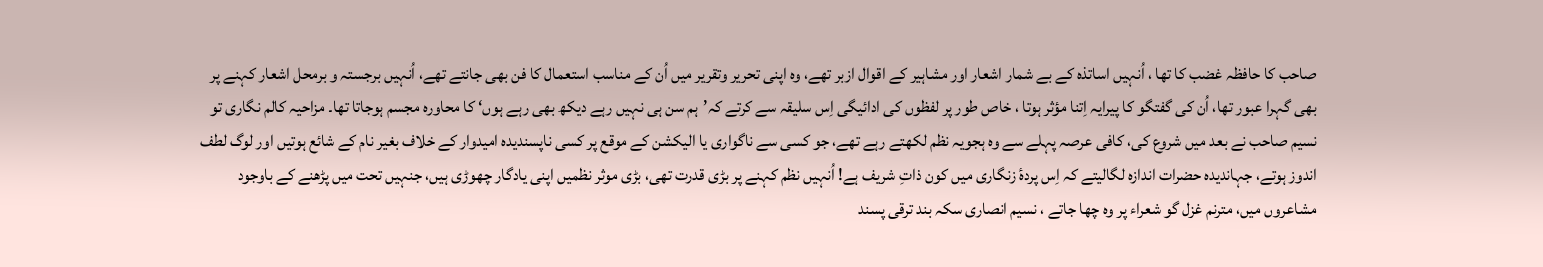صاحب کا حافظہ غضب کا تھا ، اُنہیں اساتذہ کے بے شمار اشعار اور مشاہیر کے اقوال ازبر تھے، وہ اپنی تحریر وتقریر میں اُن کے مناسب استعمال کا فن بھی جانتے تھے، اُنہیں برجستہ و برمحل اشعار کہنے پر بھی گہرا عبور تھا، اُن کی گفتگو کا پیرایہ اِتنا مؤثر ہوتا ، خاص طور پر لفظوں کی ادائیگی اِس سلیقہ سے کرتے کہ’ہم سن ہی نہیں رہے دیکھ بھی رہے ہوں‘ کا محاورہ مجسم ہوجاتا تھا۔ مزاحیہ کالم نگاری تو نسیم صاحب نے بعد میں شروع کی، کافی عرصہ پہلے سے وہ ہجویہ نظم لکھتے رہے تھے، جو کسی سے ناگواری یا الیکشن کے موقع پر کسی ناپسندیدہ امیدوار کے خلاف بغیر نام کے شائع ہوتیں اور لوگ لطف اندوز ہوتے، جہاندیدہ حضرات اندازہ لگالیتے کہ اِس پردۂ زنگاری میں کون ذاتِ شریف ہے! اُنہیں نظم کہنے پر بڑی قدرت تھی، بڑی موثر نظمیں اپنی یادگار چھوڑی ہیں، جنہیں تحت میں پڑھنے کے باوجود مشاعروں میں، مترنم غزل گو شعراء پر وہ چھا جاتے ، نسیم انصاری سکہ بند ترقی پسند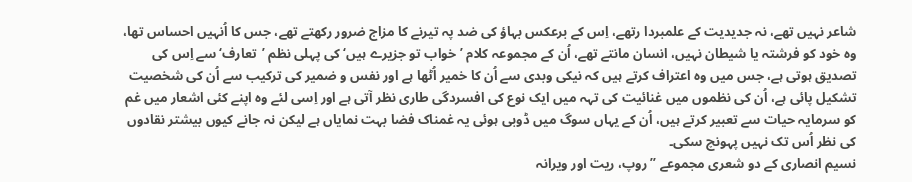شاعر نہیں تھے، نہ جدیدیت کے علمبردا رتھے، اِس کے برعکس بہاؤ کی ضد پہ تیرنے کا مزاج ضرور رکھتے تھے، جس کا اُنہیں احساس تھا، وہ خود کو فرشتہ یا شیطان نہیں، انسان مانتے تھے، اُن کے مجموعہ کلام ’خواب تو جزیرے ہیں‘ کی پہلی نظم ’تعارف‘ سے اِس کی تصدیق ہوتی ہے، جس میں وہ اعتراف کرتے ہیں کہ نیکی وبدی سے اُن کا خمیر اُٹھا ہے اور نفس و ضمیر کی ترکیب سے اُن کی شخصیت تشکیل پائی ہے، اُن کی نظموں میں غنائیت کی تہہ میں ایک نوع کی افسردگی طاری نظر آتی ہے اور اِسی لئے وہ اپنے کئی اشعار میں غم کو سرمایہ حیات سے تعبیر کرتے ہیں، اُن کے یہاں سوگ میں ڈوبی ہوئی یہ غمناک فضا بہت نمایاں ہے لیکن نہ جانے کیوں بیشتر نقادوں کی نظر اُس تک نہیں پہونچ سکی۔
نسیم انصاری کے دو شعری مجموعے ’’روپ، ریت اور ویرانہ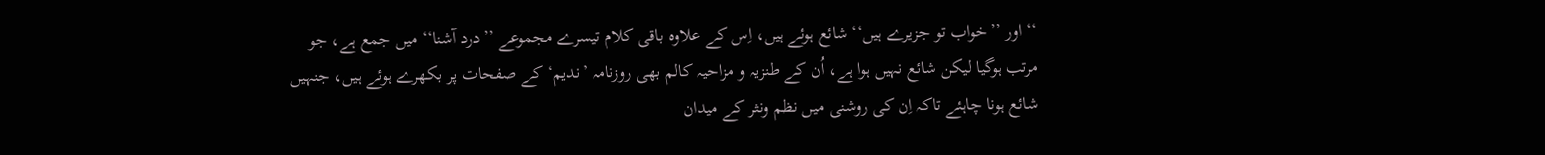‘‘ اور ’’خواب تو جزیرے ہیں‘‘ شائع ہوئے ہیں، اِس کے علاوہ باقی کلام تیسرے مجموعے ’’درد آشنا‘‘ میں جمع ہے، جو مرتب ہوگیا لیکن شائع نہیں ہوا ہے، اُن کے طنزیہ و مزاحیہ کالم بھی روزنامہ ’ندیم‘ کے صفحات پر بکھرے ہوئے ہیں، جنہیں شائع ہونا چاہئے تاکہ اِن کی روشنی میں نظم ونثر کے میدان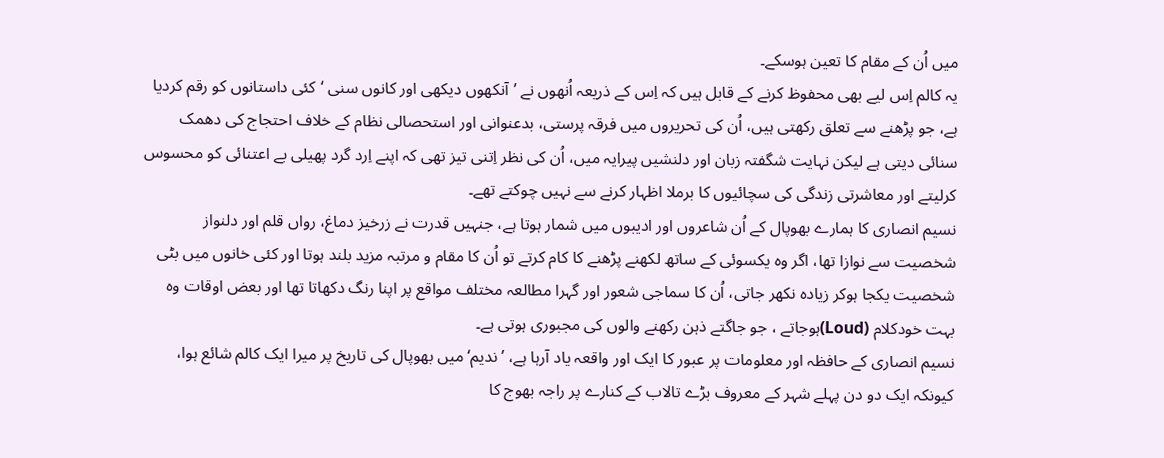میں اُن کے مقام کا تعین ہوسکے۔
یہ کالم اِس لیے بھی محفوظ کرنے کے قابل ہیں کہ اِس کے ذریعہ اُنھوں نے ’آنکھوں دیکھی اور کانوں سنی ‘کئی داستانوں کو رقم کردیا ہے، جو پڑھنے سے تعلق رکھتی ہیں، اُن کی تحریروں میں فرقہ پرستی، بدعنوانی اور استحصالی نظام کے خلاف احتجاج کی دھمک سنائی دیتی ہے لیکن نہایت شگفتہ زبان اور دلنشیں پیرایہ میں، اُن کی نظر اِتنی تیز تھی کہ اپنے اِرد گرد پھیلی بے اعتنائی کو محسوس کرلیتے اور معاشرتی زندگی کی سچائیوں کا برملا اظہار کرنے سے نہیں چوکتے تھے۔
نسیم انصاری کا ہمارے بھوپال کے اُن شاعروں اور ادیبوں میں شمار ہوتا ہے، جنہیں قدرت نے زرخیز دماغ، رواں قلم اور دلنواز شخصیت سے نوازا تھا، اگر وہ یکسوئی کے ساتھ لکھنے پڑھنے کا کام کرتے تو اُن کا مقام و مرتبہ مزید بلند ہوتا اور کئی خانوں میں بٹی شخصیت یکجا ہوکر زیادہ نکھر جاتی، اُن کا سماجی شعور اور گہرا مطالعہ مختلف مواقع پر اپنا رنگ دکھاتا تھا اور بعض اوقات وہ بہت خودکلام (Loud)ہوجاتے ، جو جاگتے ذہن رکھنے والوں کی مجبوری ہوتی ہے۔
نسیم انصاری کے حافظہ اور معلومات پر عبور کا ایک اور واقعہ یاد آرہا ہے، ’ندیم‘ میں بھوپال کی تاریخ پر میرا ایک کالم شائع ہوا، کیونکہ ایک دو دن پہلے شہر کے معروف بڑے تالاب کے کنارے پر راجہ بھوج کا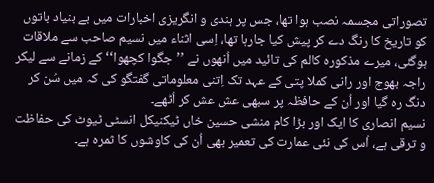تصوراتی مجسمہ نصب ہوا تھا، جس پر ہندی و انگریزی اخبارات میں بے بنیاد باتوں کو تاریخ کا رنگ دے کر پیش کیا جارہا تھا، اِسی اثناء میں نسیم صاحب سے ملاقات ہوگئی، میرے مذکورہ کالم کی تائید میں اُنھوں نے ’’جگوا کچھوا‘‘ کے زمانے سے لیکر راجہ بھوج اور رانی کملا پتی کے عہد تک اِتنی معلوماتی گفتگو کی کہ میں سُن کر دنگ رہ گیا اور اُن کے حافظہ پر سبھی عش عش کر اُٹھے۔
نسیم انصاری کا ایک اور بڑا کام منشی حسین خاں ٹیکنیکل انسٹی ٹیوٹ کی حفاظت و ترقی ہے، اُس کی نئی عمارت کی تعمیر بھی اُن کی کاوشوں کا ثمرہ ہے۔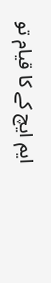ایم ایچ کے کا قیام تو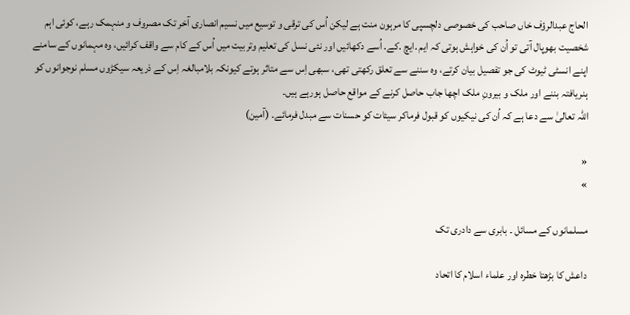الحاج عبدالرؤف خاں صاحب کی خصوصی دلچسپی کا مرہون منت ہے لیکن اُس کی ترقی و توسیع میں نسیم انصاری آخر تک مصروف و منہمک رہے، کوئی اہم شخصیت بھوپال آتی تو اُن کی خواہش ہوتی کہ ایم .ایچ .کے. اُسے دکھائیں اور نئی نسل کی تعلیم وتربیت میں اُس کے کام سے واقف کرائیں، وہ مہمانوں کے سامنے اپنے انسٹی ٹیوٹ کی جو تفصیل بیان کرتے، وہ سننے سے تعلق رکھتی تھی، سبھی اِس سے متاثر ہوتے کیونکہ بلامبالغہ اِس کے ذریعہ سیکڑوں مسلم نوجوانوں کو ہنریافتہ بننے اور ملک و بیرونِ ملک اچھا جاب حاصل کرنے کے مواقع حاصل ہورہے ہیں۔
اللہ تعالیٰ سے دعا ہے کہ اُن کی نیکیوں کو قبول فرماکر سیئات کو حسنات سے مبدل فرمائے۔ (آمین)

«
»

مسلمانوں کے مسائل ۔ بابری سے دادری تک

داعش کا بڑھتا خطرہ اور علماء اسلام کا اتحاد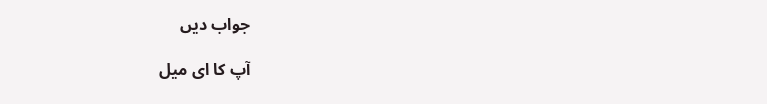جواب دیں

آپ کا ای میل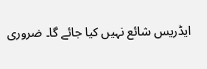ایڈریس شائع نہیں کیا جائے گا۔ ضروری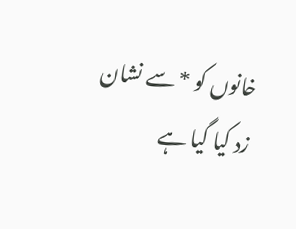خانوں کو * سے نشان زد کیا گیا ہے